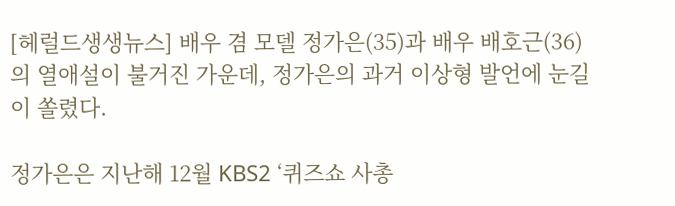[헤럴드생생뉴스] 배우 겸 모델 정가은(35)과 배우 배호근(36)의 열애설이 불거진 가운데, 정가은의 과거 이상형 발언에 눈길이 쏠렸다.

정가은은 지난해 12월 KBS2 ‘퀴즈쇼 사총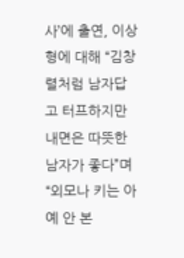사’에 출연, 이상형에 대해 “김창렬처럼 남자답고 터프하지만 내면은 따뜻한 남자가 좋다”며 “외모나 키는 아예 안 본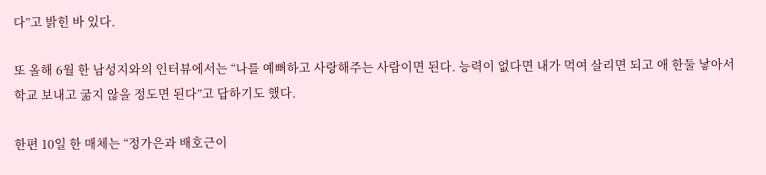다”고 밝힌 바 있다.

또 올해 6월 한 남성지와의 인터뷰에서는 “나를 예뻐하고 사랑해주는 사람이면 된다. 능력이 없다면 내가 먹여 살리면 되고 애 한둘 낳아서 학교 보내고 굶지 않을 정도면 된다”고 답하기도 했다.

한편 10일 한 매체는 “정가은과 배호근이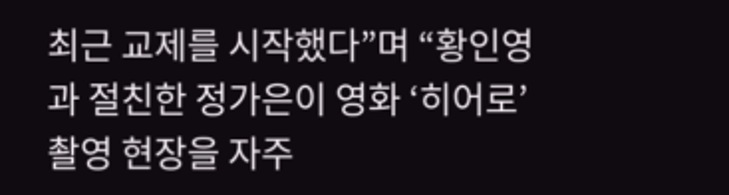최근 교제를 시작했다”며 “황인영과 절친한 정가은이 영화 ‘히어로’ 촬영 현장을 자주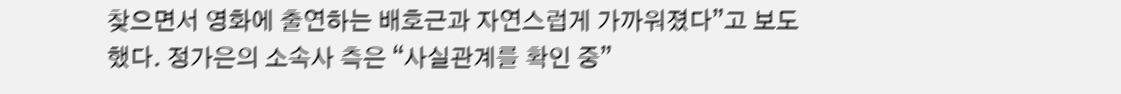찾으면서 영화에 출연하는 배호근과 자연스럽게 가까워졌다”고 보도했다. 정가은의 소속사 측은 “사실관계를 확인 중”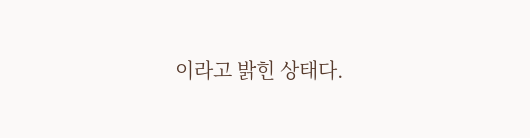이라고 밝힌 상태다.